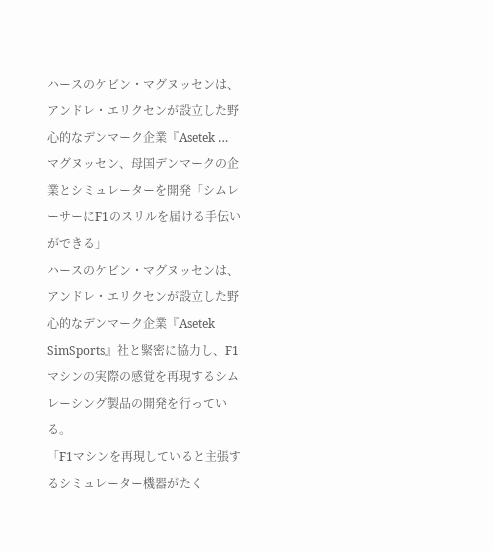ハースのケビン・マグヌッセンは、アンドレ・エリクセンが設立した野心的なデンマーク企業『Asetek …
マグヌッセン、母国デンマークの企業とシミュレーターを開発「シムレーサーにF1のスリルを届ける手伝いができる」
ハースのケビン・マグヌッセンは、アンドレ・エリクセンが設立した野心的なデンマーク企業『Asetek SimSports』社と緊密に協力し、F1マシンの実際の感覚を再現するシムレーシング製品の開発を行っている。
「F1マシンを再現していると主張するシミュレーター機器がたく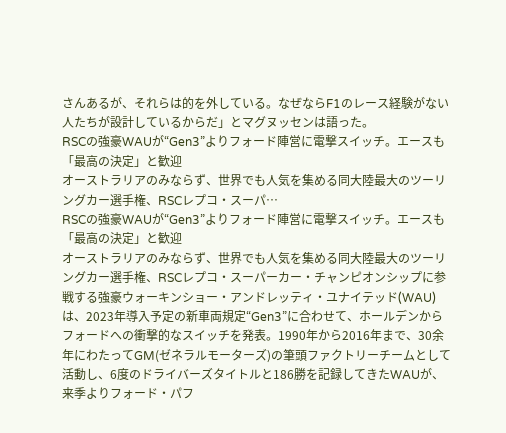さんあるが、それらは的を外している。なぜならF1のレース経験がない人たちが設計しているからだ」とマグヌッセンは語った。
RSCの強豪WAUが“Gen3”よりフォード陣営に電撃スイッチ。エースも「最高の決定」と歓迎
オーストラリアのみならず、世界でも人気を集める同大陸最大のツーリングカー選手権、RSCレプコ・スーパ…
RSCの強豪WAUが“Gen3”よりフォード陣営に電撃スイッチ。エースも「最高の決定」と歓迎
オーストラリアのみならず、世界でも人気を集める同大陸最大のツーリングカー選手権、RSCレプコ・スーパーカー・チャンピオンシップに参戦する強豪ウォーキンショー・アンドレッティ・ユナイテッド(WAU)は、2023年導入予定の新車両規定“Gen3”に合わせて、ホールデンからフォードへの衝撃的なスイッチを発表。1990年から2016年まで、30余年にわたってGM(ゼネラルモーターズ)の筆頭ファクトリーチームとして活動し、6度のドライバーズタイトルと186勝を記録してきたWAUが、来季よりフォード・パフ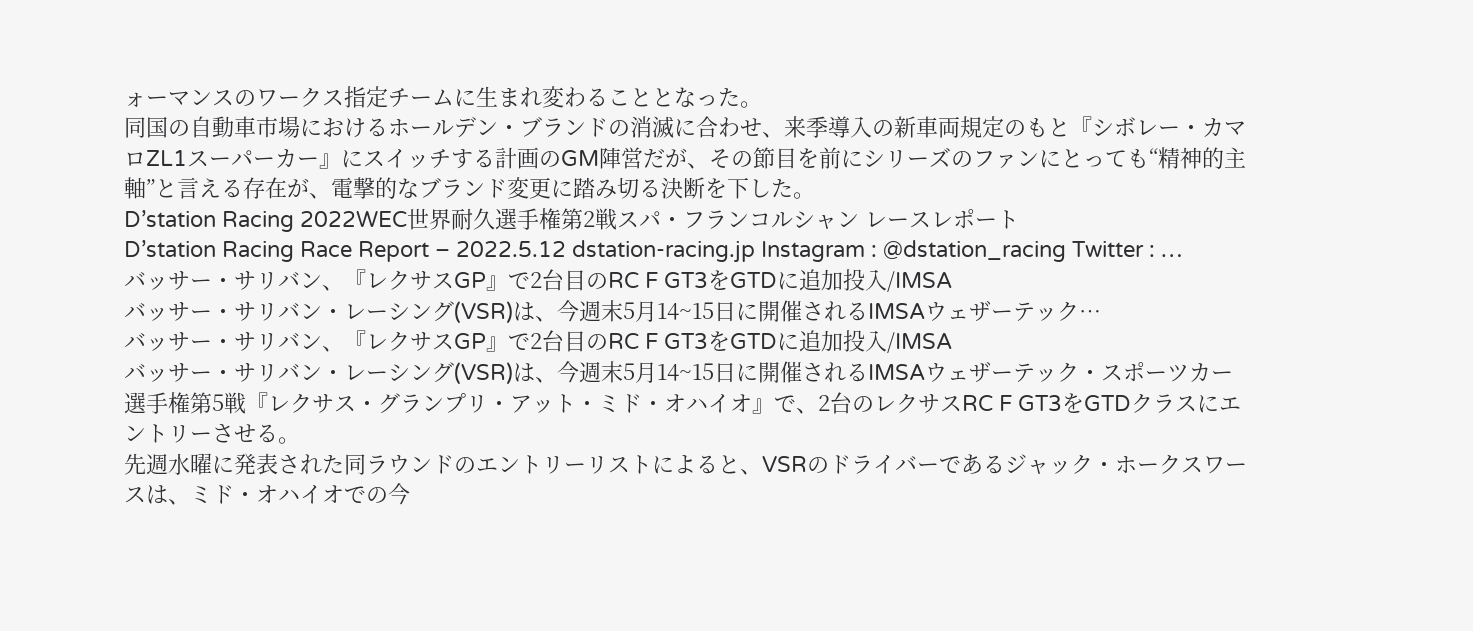ォーマンスのワークス指定チームに生まれ変わることとなった。
同国の自動車市場におけるホールデン・ブランドの消滅に合わせ、来季導入の新車両規定のもと『シボレー・カマロZL1スーパーカー』にスイッチする計画のGM陣営だが、その節目を前にシリーズのファンにとっても“精神的主軸”と言える存在が、電撃的なブランド変更に踏み切る決断を下した。
D’station Racing 2022WEC世界耐久選手権第2戦スパ・フランコルシャン レースレポート
D’station Racing Race Report – 2022.5.12 dstation-racing.jp Instagram : @dstation_racing Twitter : …
バッサー・サリバン、『レクサスGP』で2台目のRC F GT3をGTDに追加投入/IMSA
バッサー・サリバン・レーシング(VSR)は、今週末5月14~15日に開催されるIMSAウェザーテック…
バッサー・サリバン、『レクサスGP』で2台目のRC F GT3をGTDに追加投入/IMSA
バッサー・サリバン・レーシング(VSR)は、今週末5月14~15日に開催されるIMSAウェザーテック・スポーツカー選手権第5戦『レクサス・グランプリ・アット・ミド・オハイオ』で、2台のレクサスRC F GT3をGTDクラスにエントリーさせる。
先週水曜に発表された同ラウンドのエントリーリストによると、VSRのドライバーであるジャック・ホークスワースは、ミド・オハイオでの今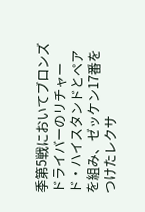季第5戦においてブロンズドライバーのリチャード・ハイスタンドとペアを組み、ゼッケン17番をつけたレクサ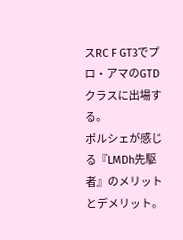スRC F GT3でプロ・アマのGTDクラスに出場する。
ポルシェが感じる『LMDh先駆者』のメリットとデメリット。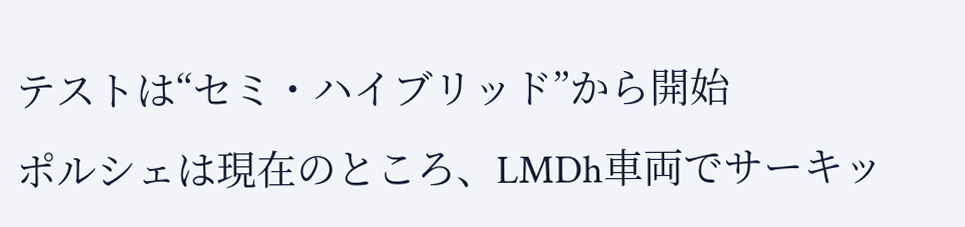テストは“セミ・ハイブリッド”から開始
ポルシェは現在のところ、LMDh車両でサーキッ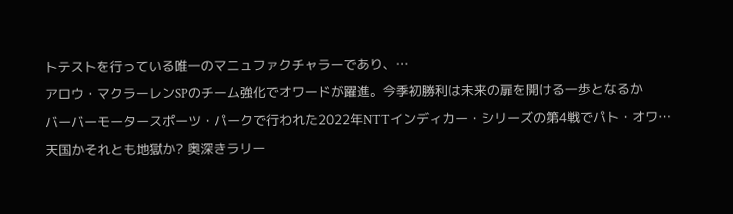トテストを行っている唯一のマニュファクチャラーであり、…
アロウ・マクラーレンSPのチーム強化でオワードが躍進。今季初勝利は未来の扉を開ける一歩となるか
バーバーモータースポーツ・パークで行われた2022年NTTインディカー・シリーズの第4戦でパト・オワ…
天国かそれとも地獄か? 奥深きラリー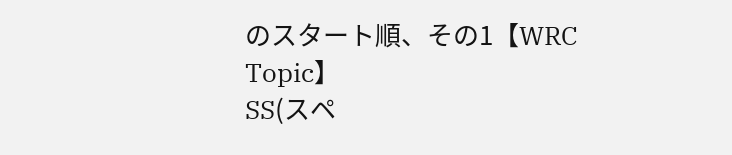のスタート順、その1【WRC Topic】
SS(スペ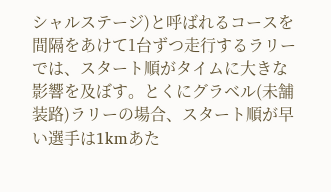シャルステージ)と呼ばれるコースを間隔をあけて1台ずつ走行するラリーでは、スタート順がタイムに大きな影響を及ぼす。とくにグラベル(未舗装路)ラリーの場合、スタート順が早い選手は1kmあた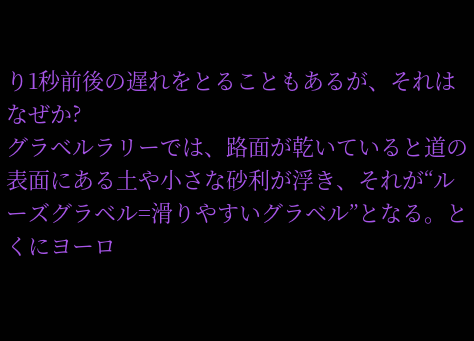り1秒前後の遅れをとることもあるが、それはなぜか?
グラベルラリーでは、路面が乾いていると道の表面にある土や小さな砂利が浮き、それが“ルーズグラベル=滑りやすいグラベル”となる。とくにヨーロ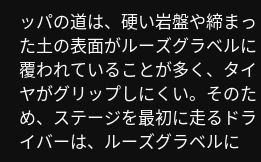ッパの道は、硬い岩盤や締まった土の表面がルーズグラベルに覆われていることが多く、タイヤがグリップしにくい。そのため、ステージを最初に走るドライバーは、ルーズグラベルに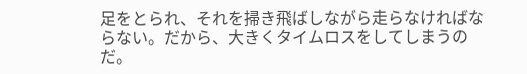足をとられ、それを掃き飛ばしながら走らなければならない。だから、大きくタイムロスをしてしまうのだ。